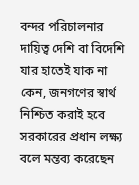বন্দর পরিচালনার দায়িত্ব দেশি বা বিদেশি যার হাতেই যাক না কেন, জনগণের স্বার্থ নিশ্চিত করাই হবে সরকারের প্রধান লক্ষ্য বলে মন্তব্য করেছেন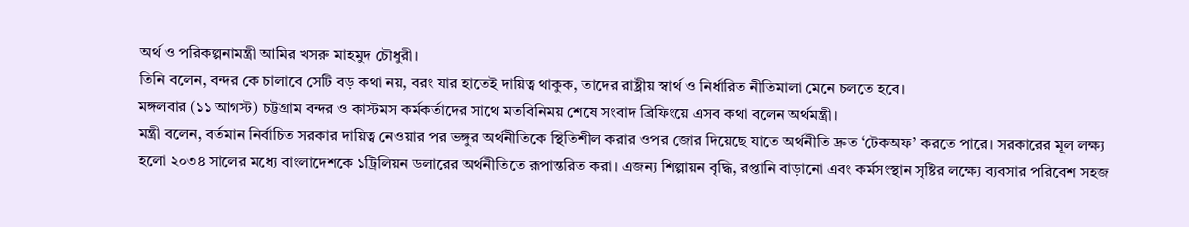অর্থ ও পরিকল্পনামন্ত্রী আমির খসরু মাহমুদ চৌধুরী।
তিনি বলেন, বন্দর কে চালাবে সেটি বড় কথা নয়, বরং যার হাতেই দায়িত্ব থাকুক, তাদের রাষ্ট্রীয় স্বার্থ ও নির্ধারিত নীতিমালা মেনে চলতে হবে।
মঙ্গলবার (১১ আগস্ট) চট্টগ্রাম বন্দর ও কাস্টমস কর্মকর্তাদের সাথে মতবিনিময় শেষে সংবাদ ব্রিফিংয়ে এসব কথা বলেন অর্থমন্ত্রী।
মন্ত্রী বলেন, বর্তমান নির্বাচিত সরকার দায়িত্ব নেওয়ার পর ভঙ্গুর অর্থনীতিকে স্থিতিশীল করার ওপর জোর দিয়েছে যাতে অর্থনীতি দ্রুত ‘টেকঅফ’ করতে পারে। সরকারের মূল লক্ষ্য হলো ২০৩৪ সালের মধ্যে বাংলাদেশকে ১ট্রিলিয়ন ডলারের অর্থনীতিতে রূপান্তরিত করা। এজন্য শিল্পায়ন বৃদ্ধি, রপ্তানি বাড়ানো এবং কর্মসংস্থান সৃষ্টির লক্ষ্যে ব্যবসার পরিবেশ সহজ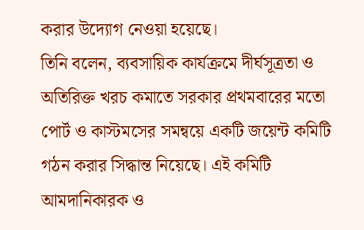করার উদ্যোগ নেওয়া হয়েছে।
তিনি বলেন, ব্যবসায়িক কার্যক্রমে দীর্ঘসূত্রতা ও অতিরিক্ত খরচ কমাতে সরকার প্রথমবারের মতো পোর্ট ও কাস্টমসের সমন্বয়ে একটি জয়েন্ট কমিটি গঠন করার সিদ্ধান্ত নিয়েছে। এই কমিটি আমদানিকারক ও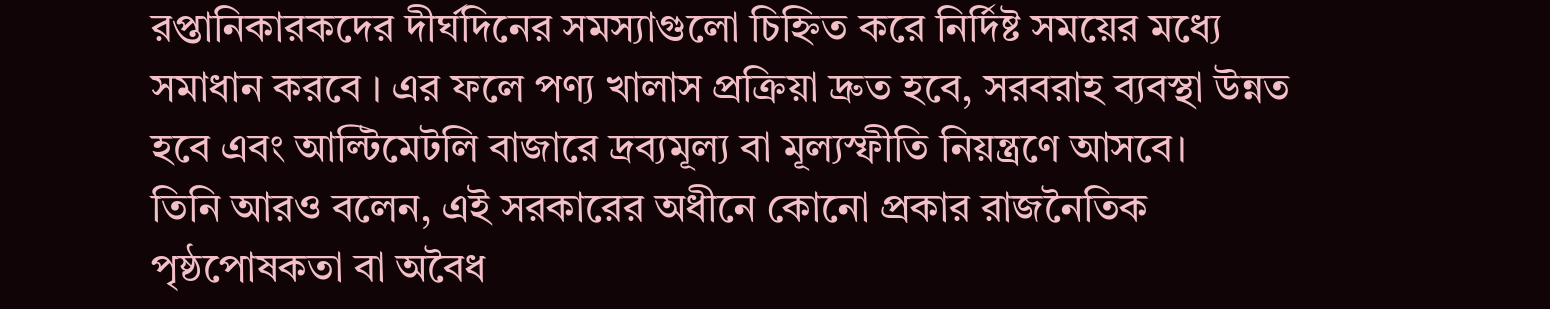রপ্তানিকারকদের দীর্ঘদিনের সমস্যাগুলো চিহ্নিত করে নির্দিষ্ট সময়ের মধ্যে সমাধান করবে । এর ফলে পণ্য খালাস প্রক্রিয়া দ্রুত হবে, সরবরাহ ব্যবস্থা উন্নত হবে এবং আল্টিমেটলি বাজারে দ্রব্যমূল্য বা মূল্যস্ফীতি নিয়ন্ত্রণে আসবে।
তিনি আরও বলেন, এই সরকারের অধীনে কোনো প্রকার রাজনৈতিক পৃষ্ঠপোষকতা বা অবৈধ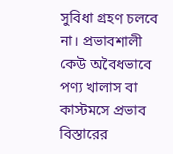সুবিধা গ্রহণ চলবে না। প্রভাবশালী কেউ অবৈধভাবে পণ্য খালাস বা কাস্টমসে প্রভাব বিস্তারের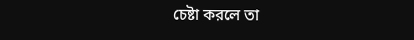চেষ্টা করলে তা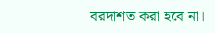বরদাশত করা হবে না।